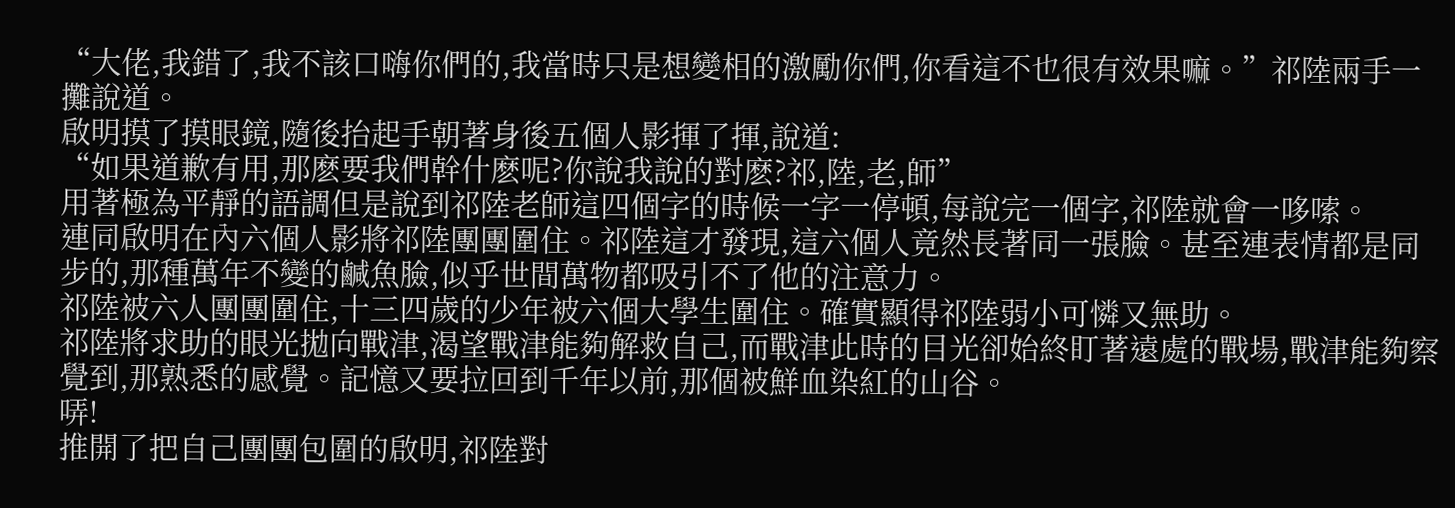“大佬,我錯了,我不該口嗨你們的,我當時只是想變相的激勵你們,你看這不也很有效果嘛。”祁陸兩手一攤說道。
啟明摸了摸眼鏡,隨後抬起手朝著身後五個人影揮了揮,說道:
“如果道歉有用,那麽要我們幹什麽呢?你說我說的對麽?祁,陸,老,師”
用著極為平靜的語調但是說到祁陸老師這四個字的時候一字一停頓,每說完一個字,祁陸就會一哆嗦。
連同啟明在內六個人影將祁陸團團圍住。祁陸這才發現,這六個人竟然長著同一張臉。甚至連表情都是同步的,那種萬年不變的鹹魚臉,似乎世間萬物都吸引不了他的注意力。
祁陸被六人團團圍住,十三四歲的少年被六個大學生圍住。確實顯得祁陸弱小可憐又無助。
祁陸將求助的眼光拋向戰津,渴望戰津能夠解救自己,而戰津此時的目光卻始終盯著遠處的戰場,戰津能夠察覺到,那熟悉的感覺。記憶又要拉回到千年以前,那個被鮮血染紅的山谷。
哢!
推開了把自己團團包圍的啟明,祁陸對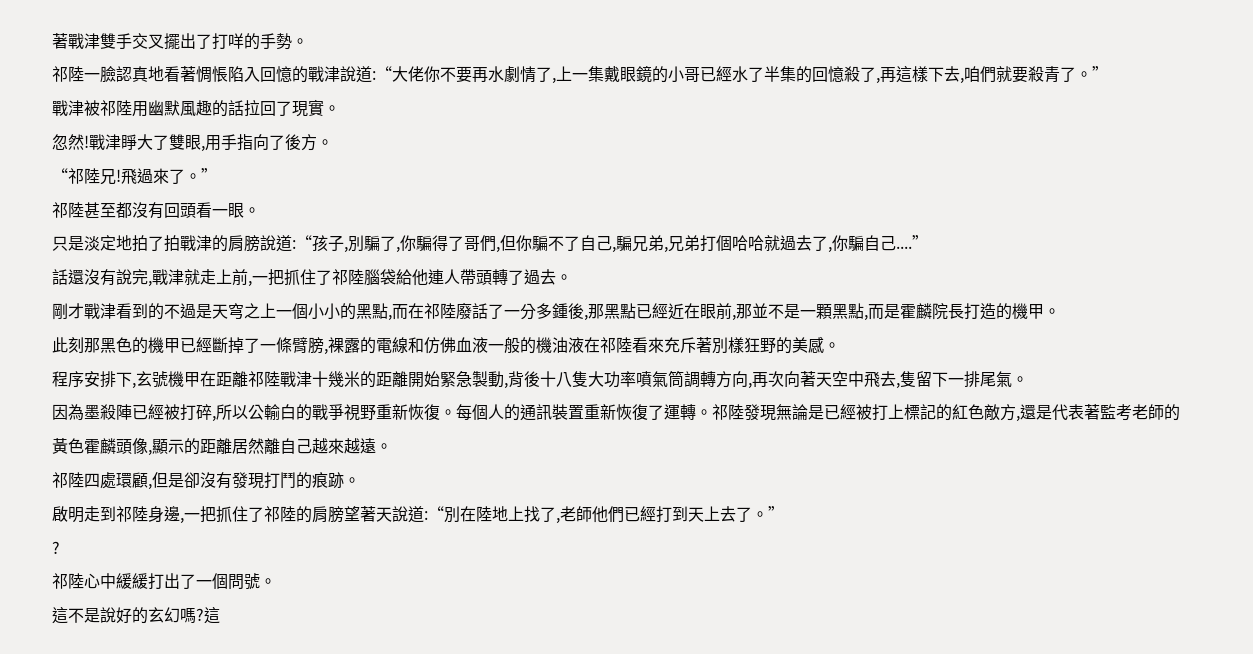著戰津雙手交叉擺出了打咩的手勢。
祁陸一臉認真地看著惆悵陷入回憶的戰津說道:“大佬你不要再水劇情了,上一集戴眼鏡的小哥已經水了半集的回憶殺了,再這樣下去,咱們就要殺青了。”
戰津被祁陸用幽默風趣的話拉回了現實。
忽然!戰津睜大了雙眼,用手指向了後方。
“祁陸兄!飛過來了。”
祁陸甚至都沒有回頭看一眼。
只是淡定地拍了拍戰津的肩膀說道:“孩子,別騙了,你騙得了哥們,但你騙不了自己,騙兄弟,兄弟打個哈哈就過去了,你騙自己....”
話還沒有說完,戰津就走上前,一把抓住了祁陸腦袋給他連人帶頭轉了過去。
剛才戰津看到的不過是天穹之上一個小小的黑點,而在祁陸廢話了一分多鍾後,那黑點已經近在眼前,那並不是一顆黑點,而是霍麟院長打造的機甲。
此刻那黑色的機甲已經斷掉了一條臂膀,裸露的電線和仿佛血液一般的機油液在祁陸看來充斥著別樣狂野的美感。
程序安排下,玄號機甲在距離祁陸戰津十幾米的距離開始緊急製動,背後十八隻大功率噴氣筒調轉方向,再次向著天空中飛去,隻留下一排尾氣。
因為墨殺陣已經被打碎,所以公輸白的戰爭視野重新恢復。每個人的通訊裝置重新恢復了運轉。祁陸發現無論是已經被打上標記的紅色敵方,還是代表著監考老師的黃色霍麟頭像,顯示的距離居然離自己越來越遠。
祁陸四處環顧,但是卻沒有發現打鬥的痕跡。
啟明走到祁陸身邊,一把抓住了祁陸的肩膀望著天說道:“別在陸地上找了,老師他們已經打到天上去了。”
?
祁陸心中緩緩打出了一個問號。
這不是說好的玄幻嗎?這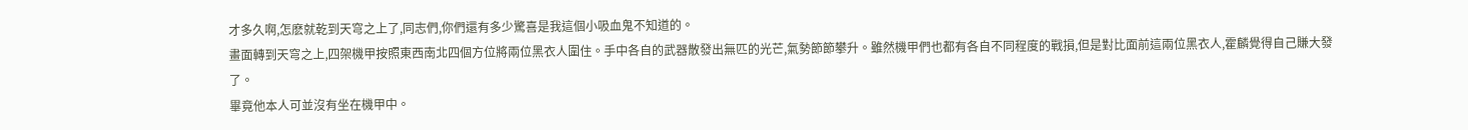才多久啊,怎麽就乾到天穹之上了,同志們,你們還有多少驚喜是我這個小吸血鬼不知道的。
畫面轉到天穹之上,四架機甲按照東西南北四個方位將兩位黑衣人圍住。手中各自的武器散發出無匹的光芒,氣勢節節攀升。雖然機甲們也都有各自不同程度的戰損,但是對比面前這兩位黑衣人,霍麟覺得自己賺大發了。
畢竟他本人可並沒有坐在機甲中。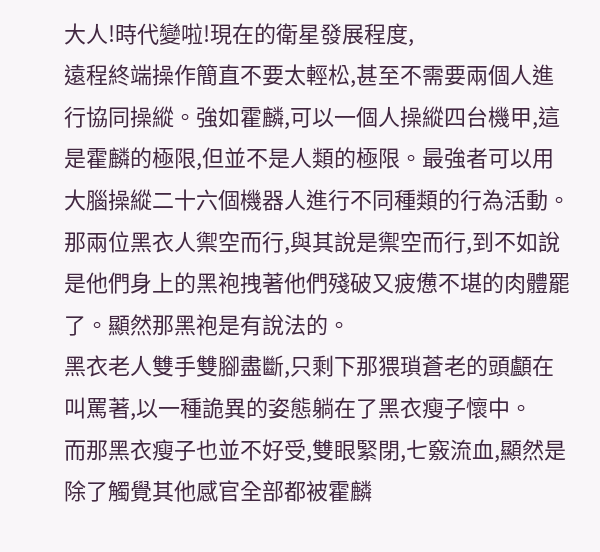大人!時代變啦!現在的衛星發展程度,
遠程終端操作簡直不要太輕松,甚至不需要兩個人進行協同操縱。強如霍麟,可以一個人操縱四台機甲,這是霍麟的極限,但並不是人類的極限。最強者可以用大腦操縱二十六個機器人進行不同種類的行為活動。 那兩位黑衣人禦空而行,與其說是禦空而行,到不如說是他們身上的黑袍拽著他們殘破又疲憊不堪的肉體罷了。顯然那黑袍是有說法的。
黑衣老人雙手雙腳盡斷,只剩下那猥瑣蒼老的頭顱在叫罵著,以一種詭異的姿態躺在了黑衣瘦子懷中。
而那黑衣瘦子也並不好受,雙眼緊閉,七竅流血,顯然是除了觸覺其他感官全部都被霍麟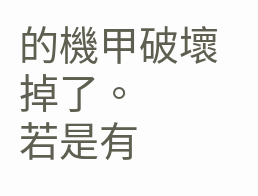的機甲破壞掉了。
若是有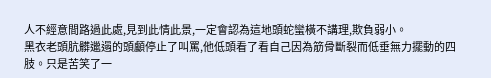人不經意間路過此處,見到此情此景,一定會認為這地頭蛇蠻橫不講理,欺負弱小。
黑衣老頭肮髒邋遢的頭顱停止了叫罵,他低頭看了看自己因為筋骨斷裂而低垂無力擺動的四肢。只是苦笑了一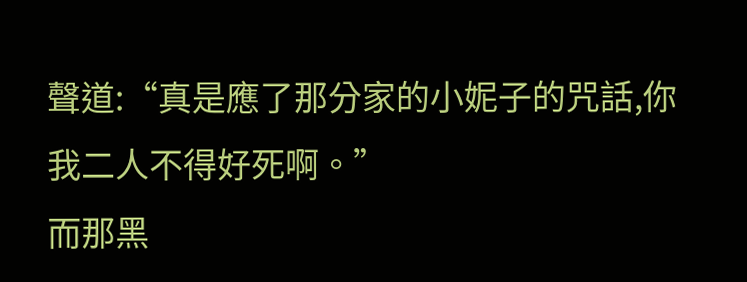聲道:“真是應了那分家的小妮子的咒話,你我二人不得好死啊。”
而那黑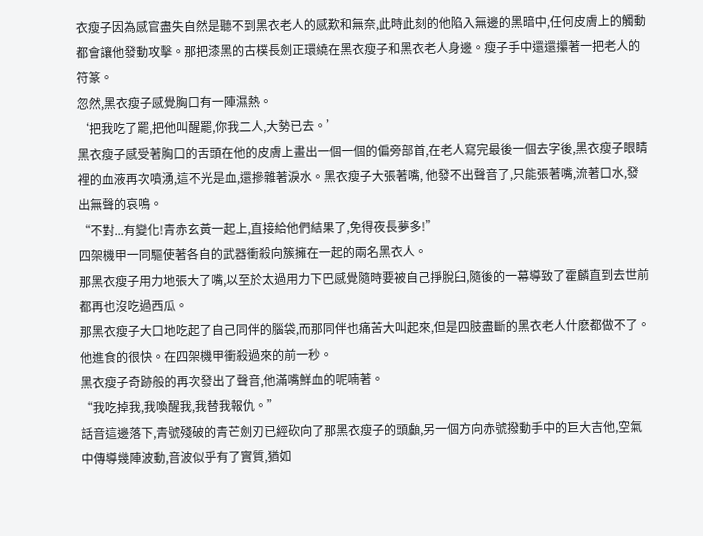衣瘦子因為感官盡失自然是聽不到黑衣老人的感歎和無奈,此時此刻的他陷入無邊的黑暗中,任何皮膚上的觸動都會讓他發動攻擊。那把漆黑的古樸長劍正環繞在黑衣瘦子和黑衣老人身邊。瘦子手中還還攥著一把老人的符篆。
忽然,黑衣瘦子感覺胸口有一陣濕熱。
‘把我吃了罷,把他叫醒罷,你我二人,大勢已去。’
黑衣瘦子感受著胸口的舌頭在他的皮膚上畫出一個一個的偏旁部首,在老人寫完最後一個去字後,黑衣瘦子眼睛裡的血液再次噴湧,這不光是血,還摻雜著淚水。黑衣瘦子大張著嘴, 他發不出聲音了,只能張著嘴,流著口水,發出無聲的哀鳴。
“不對...有變化!青赤玄黃一起上,直接給他們結果了,免得夜長夢多!”
四架機甲一同驅使著各自的武器衝殺向簇擁在一起的兩名黑衣人。
那黑衣瘦子用力地張大了嘴,以至於太過用力下巴感覺隨時要被自己掙脫臼,隨後的一幕導致了霍麟直到去世前都再也沒吃過西瓜。
那黑衣瘦子大口地吃起了自己同伴的腦袋,而那同伴也痛苦大叫起來,但是四肢盡斷的黑衣老人什麽都做不了。他進食的很快。在四架機甲衝殺過來的前一秒。
黑衣瘦子奇跡般的再次發出了聲音,他滿嘴鮮血的呢喃著。
“我吃掉我,我喚醒我,我替我報仇。”
話音這邊落下,青號殘破的青芒劍刃已經砍向了那黑衣瘦子的頭顱,另一個方向赤號撥動手中的巨大吉他,空氣中傳導幾陣波動,音波似乎有了實質,猶如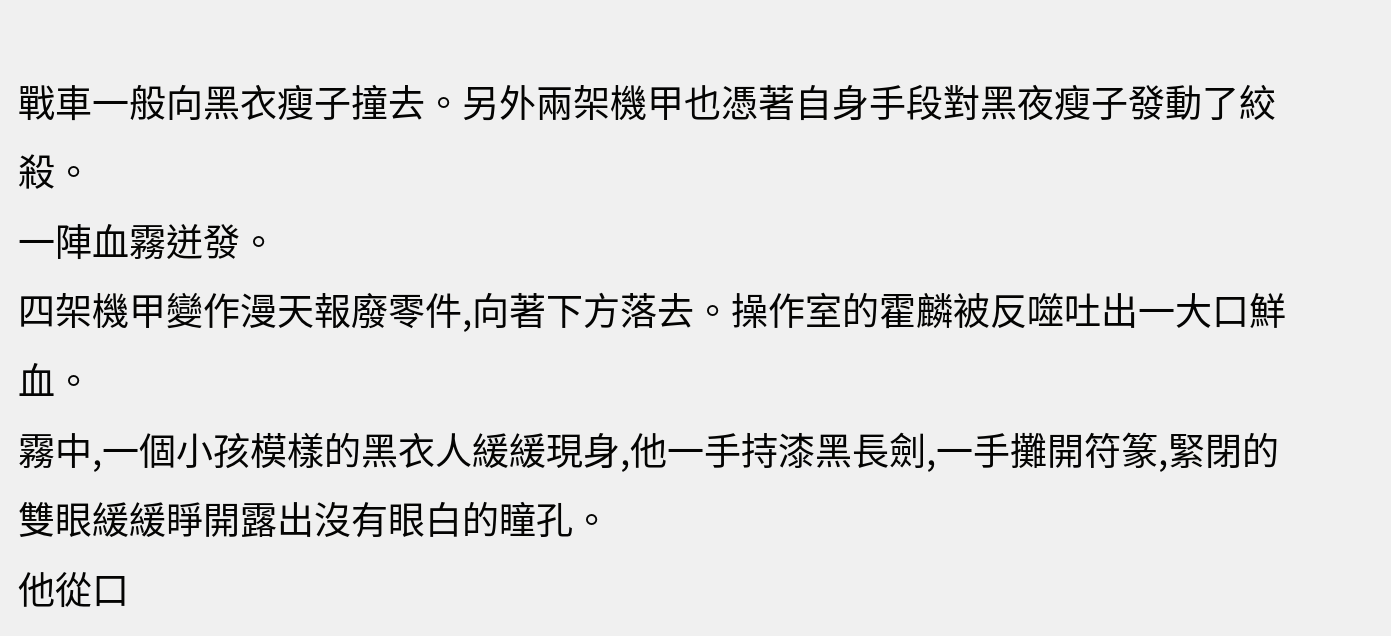戰車一般向黑衣瘦子撞去。另外兩架機甲也憑著自身手段對黑夜瘦子發動了絞殺。
一陣血霧迸發。
四架機甲變作漫天報廢零件,向著下方落去。操作室的霍麟被反噬吐出一大口鮮血。
霧中,一個小孩模樣的黑衣人緩緩現身,他一手持漆黑長劍,一手攤開符篆,緊閉的雙眼緩緩睜開露出沒有眼白的瞳孔。
他從口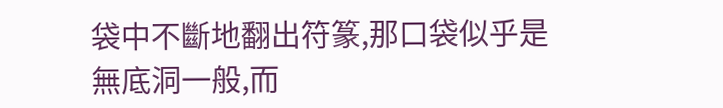袋中不斷地翻出符篆,那口袋似乎是無底洞一般,而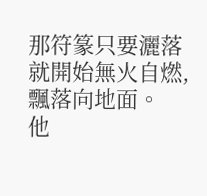那符篆只要灑落就開始無火自燃,飄落向地面。
他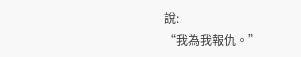說:
“我為我報仇。”